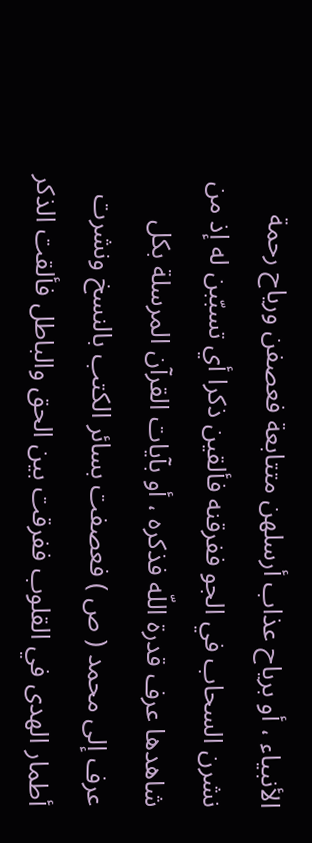الأنبياء ، أو برياح عذاب أرسلهن متتابعة فعصفن ورياح رحمة نشرن السحاب في الجو ففرقنه فألقين ذكرا أي تسبّبن له إذ من شاهدها عرف قدرة اللّه فذكره ، أو بآيات القرآن المرسلة بكل عرف إلى محمد ( ص ) فعصفت بسائر الكتب بالنسخ ونشرت أطمار الهدى في القلوب ففرقت بين الحق والباطل فألقت الذكر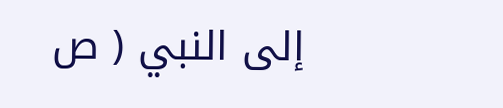إلى النبي ( ص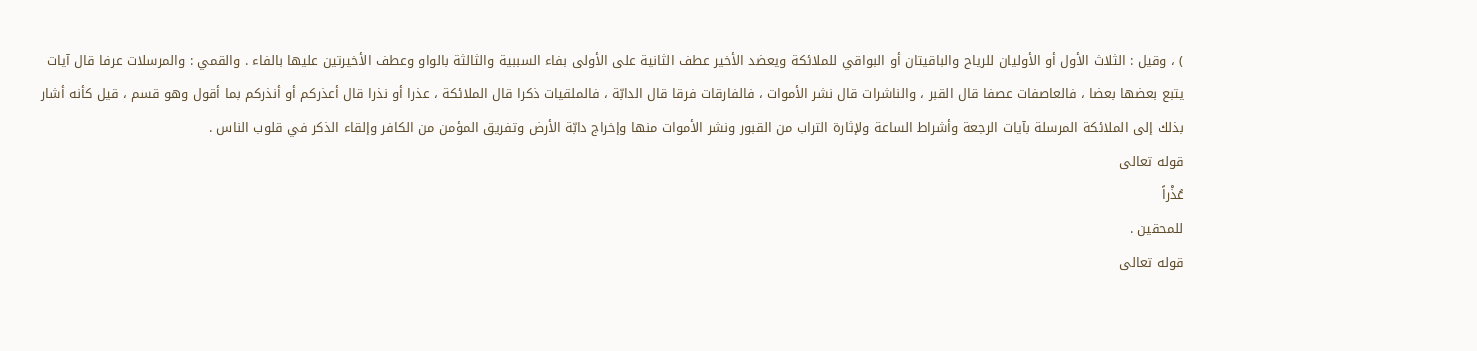) ، وقيل : الثلاث الأول أو الأوليان للرياح والباقيتان أو البواقي للملائكة ويعضد الأخير عطف الثانية على الأولى بفاء السببية والثالثة بالواو وعطف الأخيرتين عليها بالفاء . والقمي : والمرسلات عرفا قال آيات يتبع بعضها بعضا ، فالعاصفات عصفا قال القبر ، والناشرات قال نشر الأموات ، فالفارقات فرقا قال الدابّة ، فالملقيات ذكرا قال الملائكة ، عذرا أو نذرا قال أعذركم أو أنذركم بما أقول وهو قسم ، قيل كأنه أشار بذلك إلى الملائكة المرسلة بآيات الرجعة وأشراط الساعة ولإثارة التراب من القبور ونشر الأموات منها وإخراج دابّة الأرض وتفريق المؤمن من الكافر وإلقاء الذكر في قلوب الناس .
قوله تعالى
عُذْراً
للمحقين .
قوله تعالى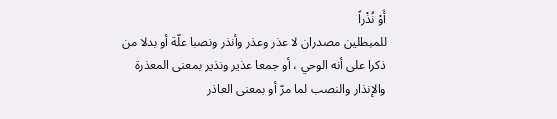أَوْ نُذْراً
للمبطلين مصدران لا عذر وعذر وأنذر ونصبا علّة أو بدلا من ذكرا على أنه الوحي ، أو جمعا عذير ونذير بمعنى المعذرة والإنذار والنصب لما مرّ أو بمعنى العاذر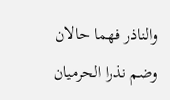والناذر فهما حالان وضم نذرا الحرميان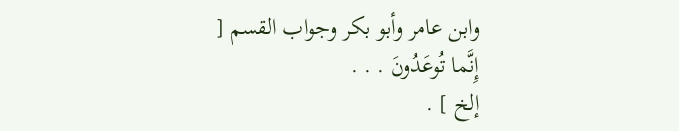وابن عامر وأبو بكر وجواب القسم [
إِنَّما تُوعَدُونَ . . .
إلخ ] .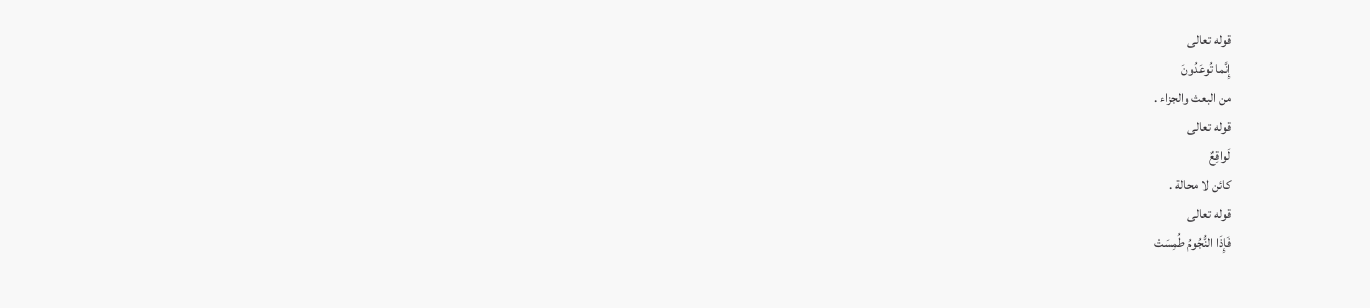قوله تعالى
إِنَّما تُوعَدُونَ
من البعث والجزاء .
قوله تعالى
لَواقِعٌ
كائن لا محالة .
قوله تعالى
فَإِذَا النُّجُومُ طُمِسَتْ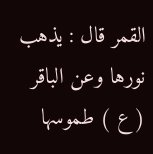القمر قال : يذهب نورها وعن الباقر ( ع ) طموسها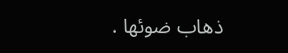ذهاب ضوئها .